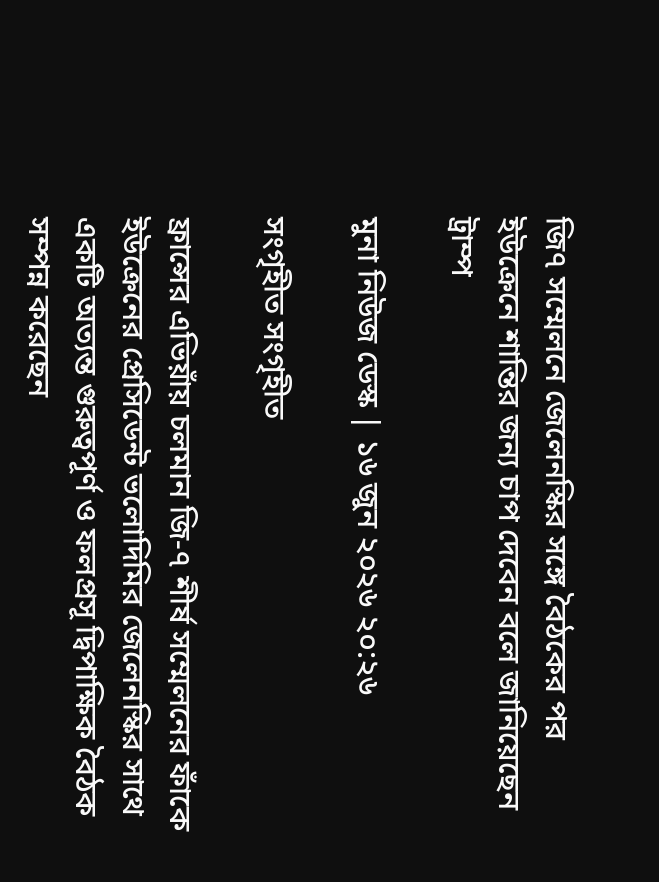জি৭ সম্মেলনে জেলেনস্কির সঙ্গে বৈঠকের পর ইউক্রেনে শান্তির জন্য চাপ দেবেন বলে জানিয়েছেন ট্রাম্প

মুনা নিউজ ডেস্ক | ১৬ জুন ২০২৬ ২০:২৬

সংগৃহীত সংগৃহীত

ফ্রান্সের এভিয়াঁয় চলমান জি-৭ শীর্ষ সম্মেলনের ফাঁকে ইউক্রেনের প্রেসিডেন্ট ভলোদিমির জেলেনস্কির সাথে একটি অত্যন্ত গুরুত্বপূর্ণ ও ফলপ্রসূ দ্বিপাক্ষিক বৈঠক সম্পন্ন করেছেন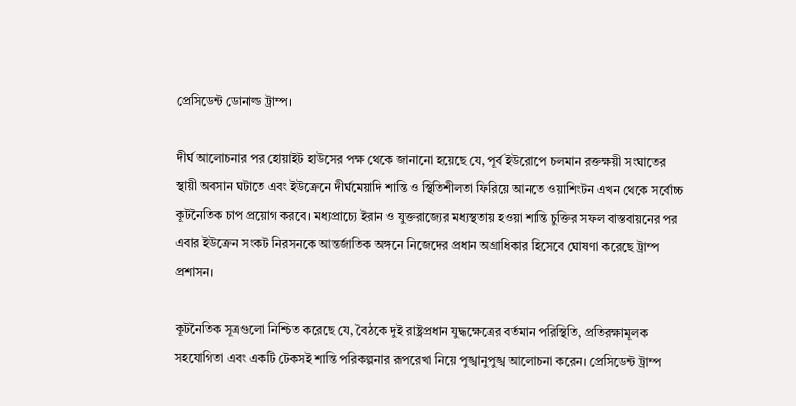প্রেসিডেন্ট ডোনাল্ড ট্রাম্প।

দীর্ঘ আলোচনার পর হোয়াইট হাউসের পক্ষ থেকে জানানো হয়েছে যে, পূর্ব ইউরোপে চলমান রক্তক্ষয়ী সংঘাতের স্থায়ী অবসান ঘটাতে এবং ইউক্রেনে দীর্ঘমেয়াদি শান্তি ও স্থিতিশীলতা ফিরিয়ে আনতে ওয়াশিংটন এখন থেকে সর্বোচ্চ কূটনৈতিক চাপ প্রয়োগ করবে। মধ্যপ্রাচ্যে ইরান ও যুক্তরাজ্যের মধ্যস্থতায় হওয়া শান্তি চুক্তির সফল বাস্তবায়নের পর এবার ইউক্রেন সংকট নিরসনকে আন্তর্জাতিক অঙ্গনে নিজেদের প্রধান অগ্রাধিকার হিসেবে ঘোষণা করেছে ট্রাম্প প্রশাসন।

কূটনৈতিক সূত্রগুলো নিশ্চিত করেছে যে, বৈঠকে দুই রাষ্ট্রপ্রধান যুদ্ধক্ষেত্রের বর্তমান পরিস্থিতি, প্রতিরক্ষামূলক সহযোগিতা এবং একটি টেকসই শান্তি পরিকল্পনার রূপরেখা নিয়ে পুঙ্খানুপুঙ্খ আলোচনা করেন। প্রেসিডেন্ট ট্রাম্প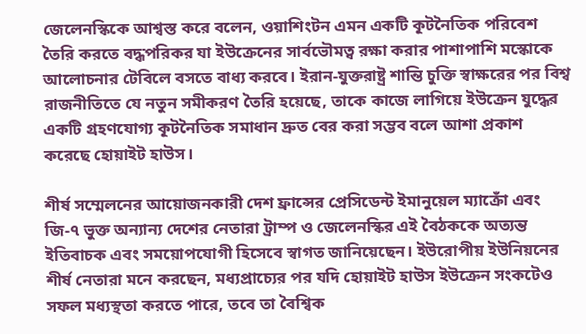জেলেনস্কিকে আশ্বস্ত করে বলেন, ওয়াশিংটন এমন একটি কূটনৈতিক পরিবেশ তৈরি করতে বদ্ধপরিকর যা ইউক্রেনের সার্বভৌমত্ব রক্ষা করার পাশাপাশি মস্কোকে আলোচনার টেবিলে বসতে বাধ্য করবে। ইরান-যুক্তরাষ্ট্র শান্তি চুক্তি স্বাক্ষরের পর বিশ্ব রাজনীতিতে যে নতুন সমীকরণ তৈরি হয়েছে, তাকে কাজে লাগিয়ে ইউক্রেন যুদ্ধের একটি গ্রহণযোগ্য কূটনৈতিক সমাধান দ্রুত বের করা সম্ভব বলে আশা প্রকাশ করেছে হোয়াইট হাউস।

শীর্ষ সম্মেলনের আয়োজনকারী দেশ ফ্রান্সের প্রেসিডেন্ট ইমানুয়েল ম্যাক্রোঁ এবং জি-৭ ভুক্ত অন্যান্য দেশের নেতারা ট্রাম্প ও জেলেনস্কির এই বৈঠককে অত্যন্ত ইতিবাচক এবং সময়োপযোগী হিসেবে স্বাগত জানিয়েছেন। ইউরোপীয় ইউনিয়নের শীর্ষ নেতারা মনে করছেন, মধ্যপ্রাচ্যের পর যদি হোয়াইট হাউস ইউক্রেন সংকটেও সফল মধ্যস্থতা করতে পারে, তবে তা বৈশ্বিক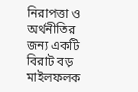নিরাপত্তা ও অর্থনীতির জন্য একটি বিরাট বড় মাইলফলক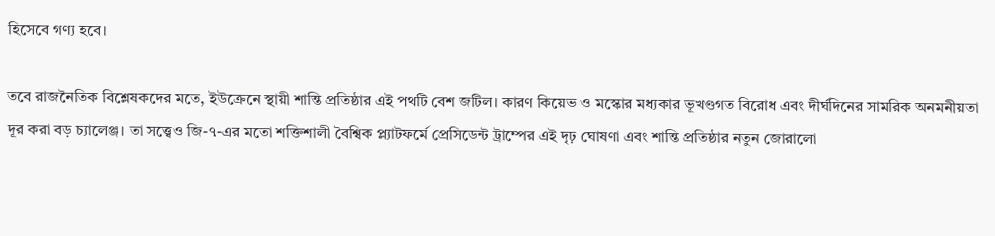হিসেবে গণ্য হবে।

তবে রাজনৈতিক বিশ্লেষকদের মতে, ইউক্রেনে স্থায়ী শান্তি প্রতিষ্ঠার এই পথটি বেশ জটিল। কারণ কিয়েভ ও মস্কোর মধ্যকার ভূখণ্ডগত বিরোধ এবং দীর্ঘদিনের সামরিক অনমনীয়তা দূর করা বড় চ্যালেঞ্জ। তা সত্ত্বেও জি-৭-এর মতো শক্তিশালী বৈশ্বিক প্ল্যাটফর্মে প্রেসিডেন্ট ট্রাম্পের এই দৃঢ় ঘোষণা এবং শান্তি প্রতিষ্ঠার নতুন জোরালো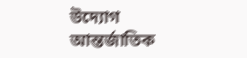উদ্যোগ আন্তর্জাতিক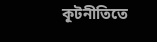কূটনীতিতে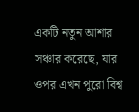একটি নতুন আশার সঞ্চার করেছে, যার ওপর এখন পুরো বিশ্ব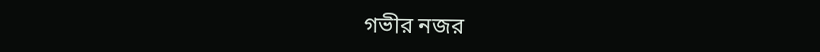গভীর নজর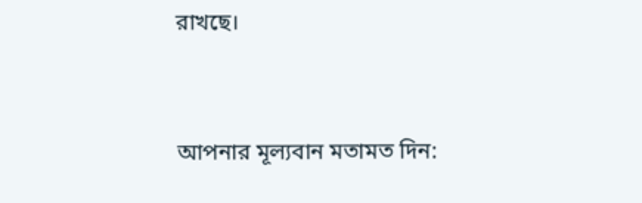রাখছে।



আপনার মূল্যবান মতামত দিন: